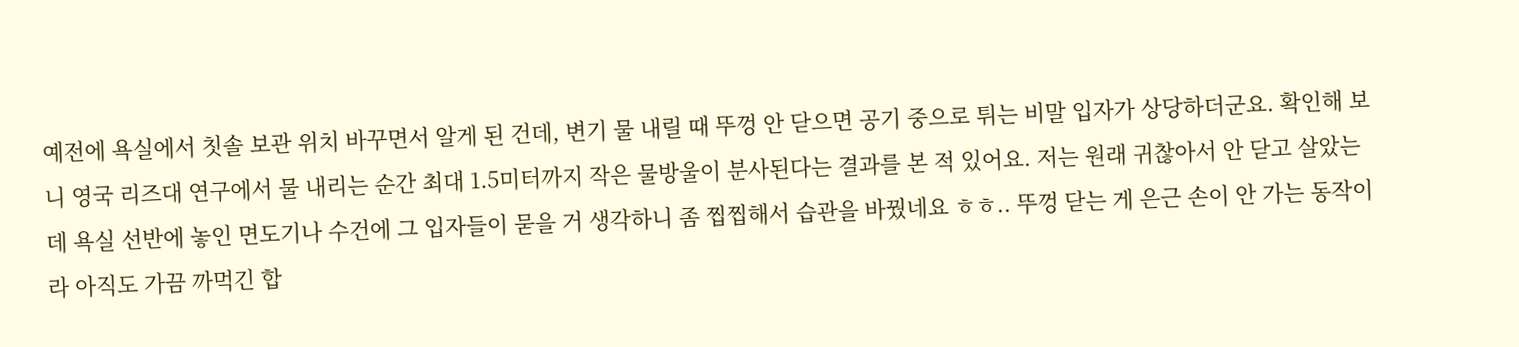예전에 욕실에서 칫솔 보관 위치 바꾸면서 알게 된 건데, 변기 물 내릴 때 뚜껑 안 닫으면 공기 중으로 튀는 비말 입자가 상당하더군요. 확인해 보니 영국 리즈대 연구에서 물 내리는 순간 최대 1.5미터까지 작은 물방울이 분사된다는 결과를 본 적 있어요. 저는 원래 귀찮아서 안 닫고 살았는데 욕실 선반에 놓인 면도기나 수건에 그 입자들이 묻을 거 생각하니 좀 찝찝해서 습관을 바꿨네요 ㅎㅎ.. 뚜껑 닫는 게 은근 손이 안 가는 동작이라 아직도 가끔 까먹긴 합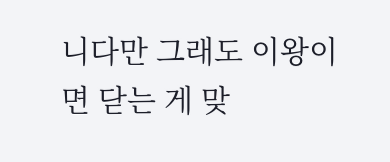니다만 그래도 이왕이면 닫는 게 맞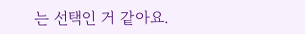는 선택인 거 같아요.